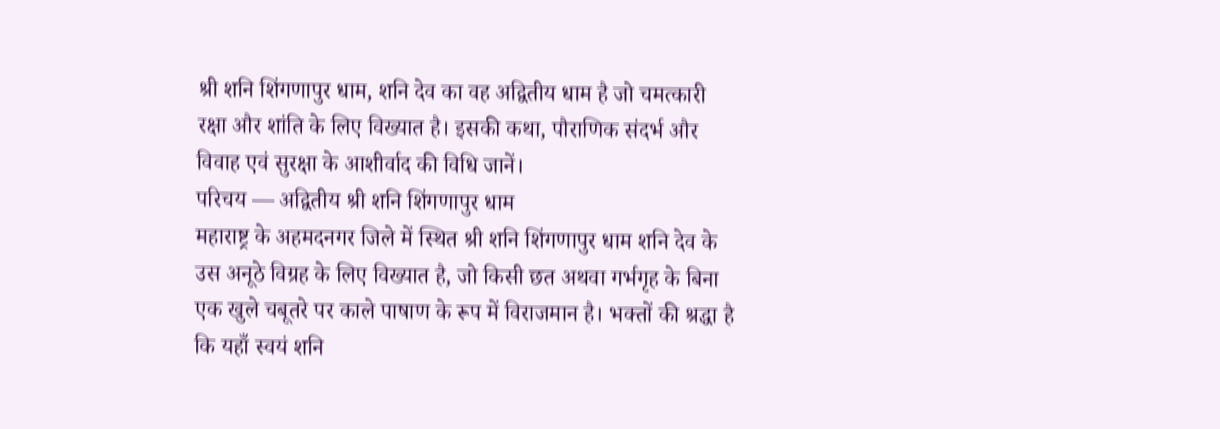श्री शनि शिंगणापुर धाम, शनि देव का वह अद्वितीय धाम है जो चमत्कारी रक्षा और शांति के लिए विख्यात है। इसकी कथा, पौराणिक संदर्भ और विवाह एवं सुरक्षा के आशीर्वाद की विधि जानें।
परिचय — अद्वितीय श्री शनि शिंगणापुर धाम
महाराष्ट्र के अहमदनगर जिले में स्थित श्री शनि शिंगणापुर धाम शनि देव के उस अनूठे विग्रह के लिए विख्यात है, जो किसी छत अथवा गर्भगृह के बिना एक खुले चबूतरे पर काले पाषाण के रूप में विराजमान है। भक्तों की श्रद्धा है कि यहाँ स्वयं शनि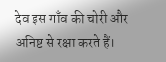देव इस गाँव की चोरी और अनिष्ट से रक्षा करते हैं।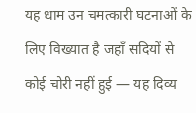यह धाम उन चमत्कारी घटनाओं के लिए विख्यात है जहाँ सदियों से कोई चोरी नहीं हुई — यह दिव्य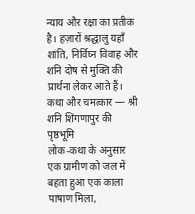न्याय और रक्षा का प्रतीक है। हज़ारों श्रद्धालु यहाँ शांति, निर्विघ्न विवाह और शनि दोष से मुक्ति की प्रार्थना लेकर आते हैं।
कथा और चमत्कार — श्री शनि शिंगणापुर की पृष्ठभूमि
लोक-कथा के अनुसार एक ग्रामीण को जल में बहता हुआ एक काला पाषाण मिला,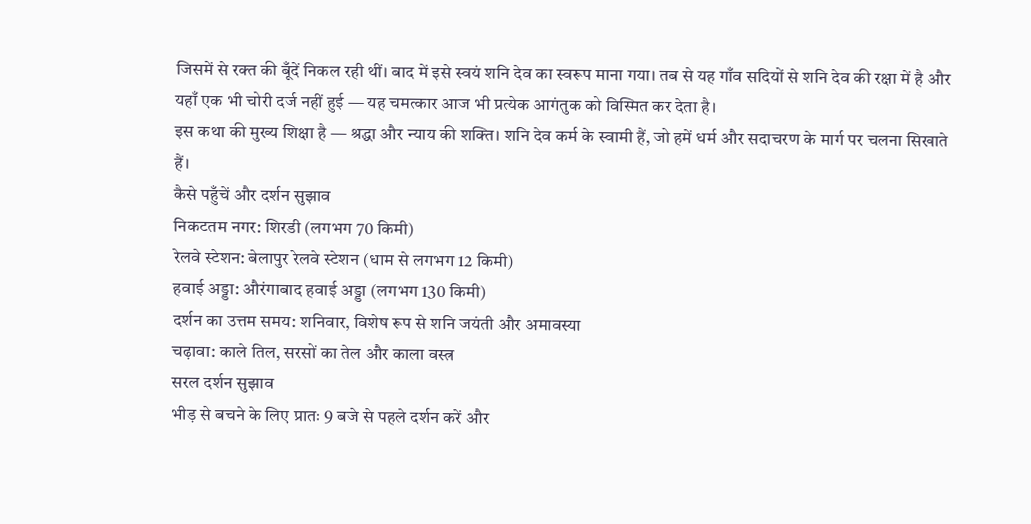जिसमें से रक्त की बूँदें निकल रही थीं। बाद में इसे स्वयं शनि देव का स्वरूप माना गया। तब से यह गाँव सदियों से शनि देव की रक्षा में है और यहाँ एक भी चोरी दर्ज नहीं हुई — यह चमत्कार आज भी प्रत्येक आगंतुक को विस्मित कर देता है।
इस कथा की मुख्य शिक्षा है — श्रद्धा और न्याय की शक्ति। शनि देव कर्म के स्वामी हैं, जो हमें धर्म और सदाचरण के मार्ग पर चलना सिखाते हैं।
कैसे पहुँचें और दर्शन सुझाव
निकटतम नगर: शिरडी (लगभग 70 किमी)
रेलवे स्टेशन: बेलापुर रेलवे स्टेशन (धाम से लगभग 12 किमी)
हवाई अड्डा: औरंगाबाद हवाई अड्डा (लगभग 130 किमी)
दर्शन का उत्तम समय: शनिवार, विशेष रूप से शनि जयंती और अमावस्या
चढ़ावा: काले तिल, सरसों का तेल और काला वस्त्र
सरल दर्शन सुझाव
भीड़ से बचने के लिए प्रातः 9 बजे से पहले दर्शन करें और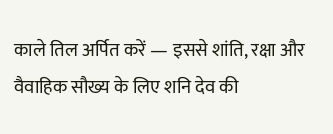काले तिल अर्पित करें — इससे शांति, रक्षा और वैवाहिक सौख्य के लिए शनि देव की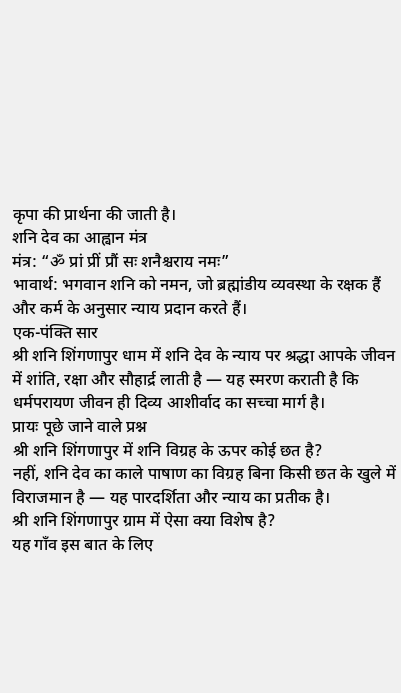कृपा की प्रार्थना की जाती है।
शनि देव का आह्वान मंत्र
मंत्र: “ॐ प्रां प्रीं प्रौं सः शनैश्चराय नमः”
भावार्थ: भगवान शनि को नमन, जो ब्रह्मांडीय व्यवस्था के रक्षक हैं और कर्म के अनुसार न्याय प्रदान करते हैं।
एक-पंक्ति सार
श्री शनि शिंगणापुर धाम में शनि देव के न्याय पर श्रद्धा आपके जीवन में शांति, रक्षा और सौहार्द्र लाती है — यह स्मरण कराती है कि धर्मपरायण जीवन ही दिव्य आशीर्वाद का सच्चा मार्ग है।
प्रायः पूछे जाने वाले प्रश्न
श्री शनि शिंगणापुर में शनि विग्रह के ऊपर कोई छत है?
नहीं, शनि देव का काले पाषाण का विग्रह बिना किसी छत के खुले में विराजमान है — यह पारदर्शिता और न्याय का प्रतीक है।
श्री शनि शिंगणापुर ग्राम में ऐसा क्या विशेष है?
यह गाँव इस बात के लिए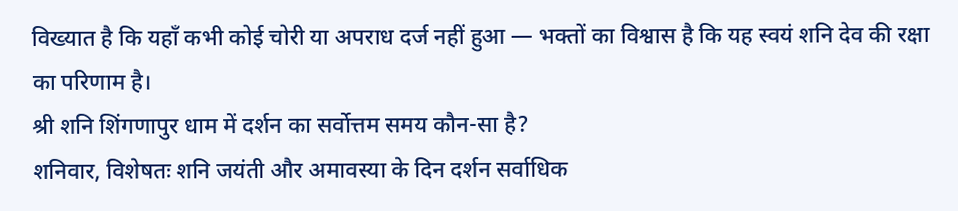विख्यात है कि यहाँ कभी कोई चोरी या अपराध दर्ज नहीं हुआ — भक्तों का विश्वास है कि यह स्वयं शनि देव की रक्षा का परिणाम है।
श्री शनि शिंगणापुर धाम में दर्शन का सर्वोत्तम समय कौन-सा है?
शनिवार, विशेषतः शनि जयंती और अमावस्या के दिन दर्शन सर्वाधिक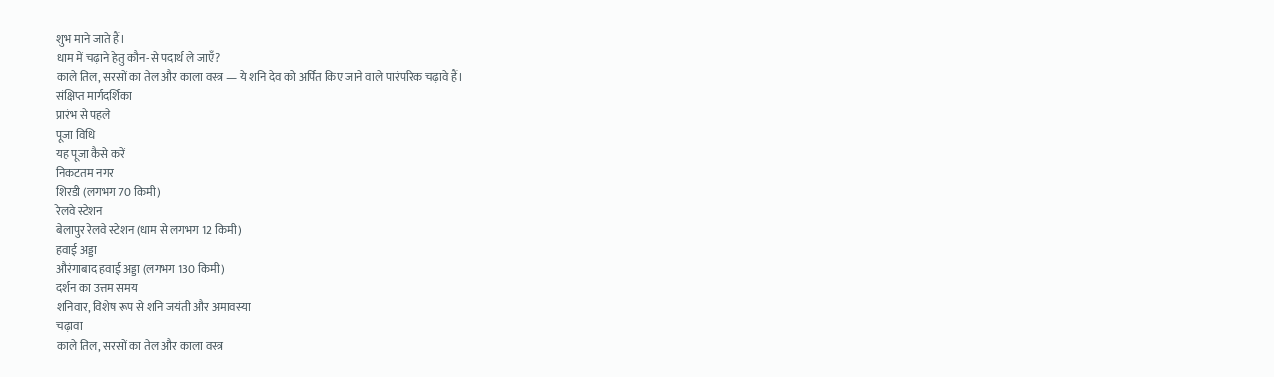शुभ माने जाते हैं।
धाम में चढ़ाने हेतु कौन-से पदार्थ ले जाएँ?
काले तिल, सरसों का तेल और काला वस्त्र — ये शनि देव को अर्पित किए जाने वाले पारंपरिक चढ़ावे हैं।
संक्षिप्त मार्गदर्शिका
प्रारंभ से पहले
पूजा विधि
यह पूजा कैसे करें
निकटतम नगर
शिरडी (लगभग 70 किमी)
रेलवे स्टेशन
बेलापुर रेलवे स्टेशन (धाम से लगभग 12 किमी)
हवाई अड्डा
औरंगाबाद हवाई अड्डा (लगभग 130 किमी)
दर्शन का उत्तम समय
शनिवार, विशेष रूप से शनि जयंती और अमावस्या
चढ़ावा
काले तिल, सरसों का तेल और काला वस्त्र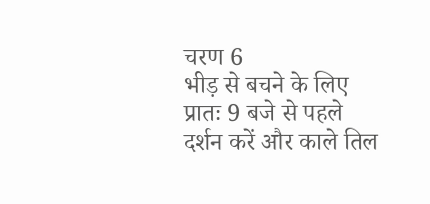चरण 6
भीड़ से बचने के लिए प्रातः 9 बजे से पहले दर्शन करें और काले तिल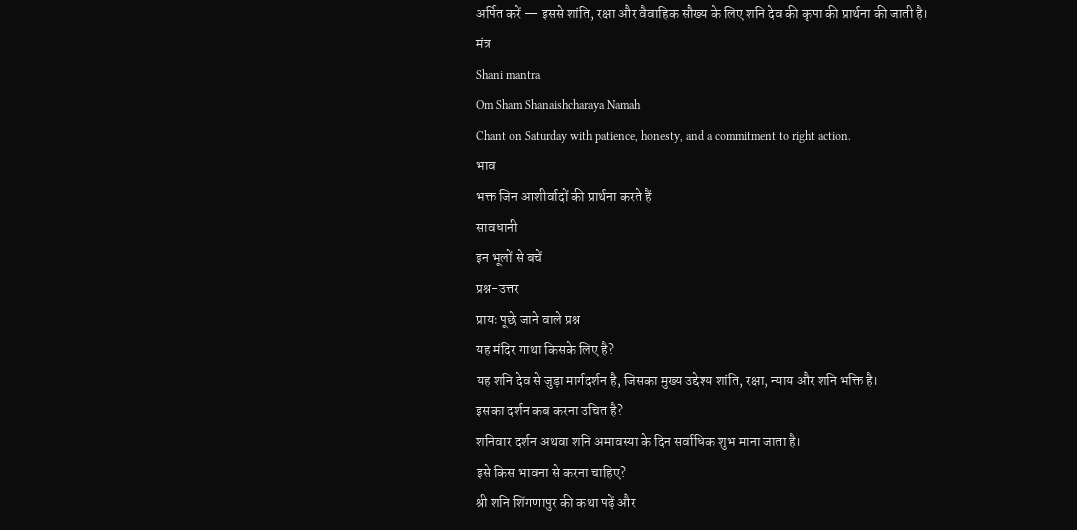अर्पित करें — इससे शांति, रक्षा और वैवाहिक सौख्य के लिए शनि देव की कृपा की प्रार्थना की जाती है।
मंत्र
Shani mantra
Om Sham Shanaishcharaya Namah
Chant on Saturday with patience, honesty, and a commitment to right action.
भाव
भक्त जिन आशीर्वादों की प्रार्थना करते हैं
सावधानी
इन भूलों से बचें
प्रश्न-उत्तर
प्रायः पूछे जाने वाले प्रश्न
यह मंदिर गाथा किसके लिए है?
यह शनि देव से जुड़ा मार्गदर्शन है, जिसका मुख्य उद्देश्य शांति, रक्षा, न्याय और शनि भक्ति है।
इसका दर्शन कब करना उचित है?
शनिवार दर्शन अथवा शनि अमावस्या के दिन सर्वाधिक शुभ माना जाता है।
इसे किस भावना से करना चाहिए?
श्री शनि शिंगणापुर की कथा पढ़ें और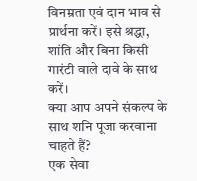विनम्रता एवं दान भाव से प्रार्थना करें। इसे श्रद्धा, शांति और बिना किसी गारंटी वाले दावे के साथ करें।
क्या आप अपने संकल्प के साथ शनि पूजा करवाना चाहते हैं?
एक सेवा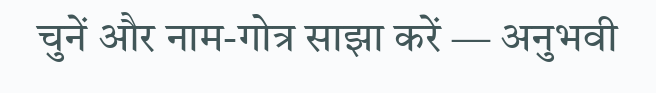चुनें और नाम-गोत्र साझा करें — अनुभवी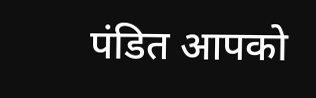पंडित आपको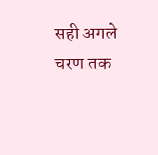सही अगले चरण तक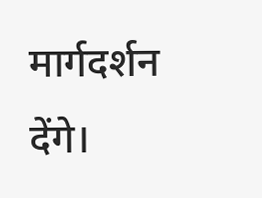मार्गदर्शन देंगे।